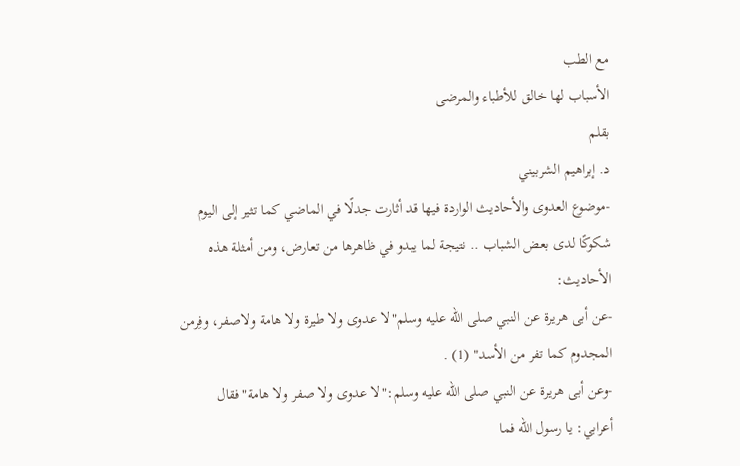مع الطب
الأسباب لها خالق للأطباء والمرضى
بقلم
د. إبراهيم الشربيني
-موضوع العدوى والأحاديث الواردة فيها قد أثارت جدلًا في الماضي كما تثير إلى اليوم شكوكًا لدى بعض الشباب .. نتيجة لما يبدو في ظاهرها من تعارض، ومن أمثلة هذه الأحاديث:
-عن أبى هريرة عن النبي صلى الله عليه وسلم"لا عدوى ولا طيرة ولا هامة ولاصفر، وفِرمن المجدوم كما تفر من الأسد" (1) .
-وعن أبى هريرة عن النبي صلى الله عليه وسلم:"لا عدوى ولا صفر ولا هامة"فقال أعرابي: يا رسول الله فما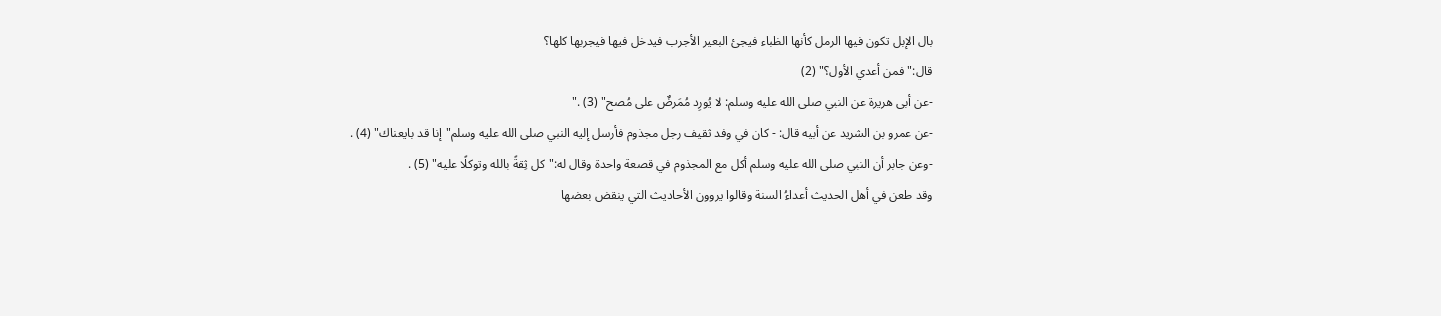بال الإبل تكون فيها الرمل كأنها الظباء فيجئ البعير الأجرب فيدخل فيها فيجربها كلها؟
قال:"فمن أعدي الأول؟" (2)
-عن أبى هريرة عن النبي صلى الله عليه وسلم: لا يُورِد مُمَرضٌ على مُصح" (3) ."
-عن عمرو بن الشريد عن أبيه قال: - كان في وفد ثقيف رجل مجذوم فأرسل إليه النبي صلى الله عليه وسلم"إنا قد بايعناك" (4) .
-وعن جابر أن النبي صلى الله عليه وسلم أكل مع المجذوم في قصعة واحدة وقال له:"كل ثِقةً بالله وتوكلًا عليه" (5) .
وقد طعن في أهل الحديث أعداءُ السنة وقالوا يروون الأحاديث التي ينقض بعضها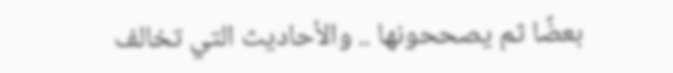بعضًا ثم يصححونها .. والأحاديث التي تخالف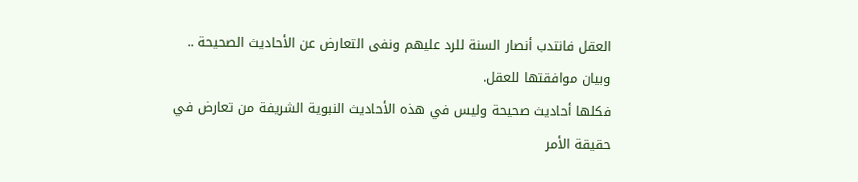العقل فانتدب أنصار السنة للرد عليهم ونفى التعارض عن الأحاديث الصحيحة .. وبيان موافقتها للعقل.
فكلها أحاديث صحيحة وليس في هذه الأحاديث النبوية الشريفة من تعارض في حقيقة الأمر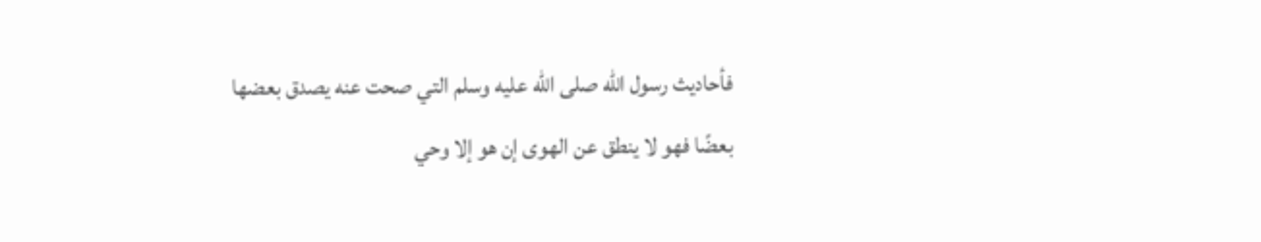فأحاديث رسول الله صلى الله عليه وسلم التي صحت عنه يصدق بعضها بعضًا فهو لا ينطق عن الهوى إن هو إلا وحي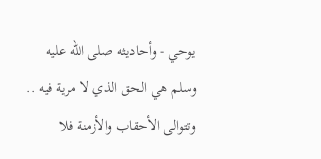يوحي - وأحاديثه صلى الله عليه وسلم هي الحق الذي لا مرية فيه .. وتتوالى الأحقاب والأزمنة فلا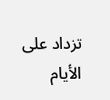تزداد على الأيام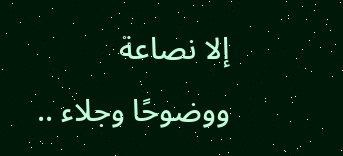إلا نصاعة ووضوحًا وجلاء ..